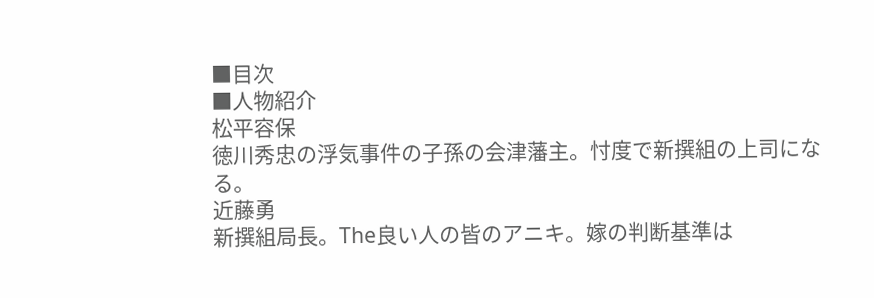■目次
■人物紹介
松平容保
徳川秀忠の浮気事件の子孫の会津藩主。忖度で新撰組の上司になる。
近藤勇
新撰組局長。The良い人の皆のアニキ。嫁の判断基準は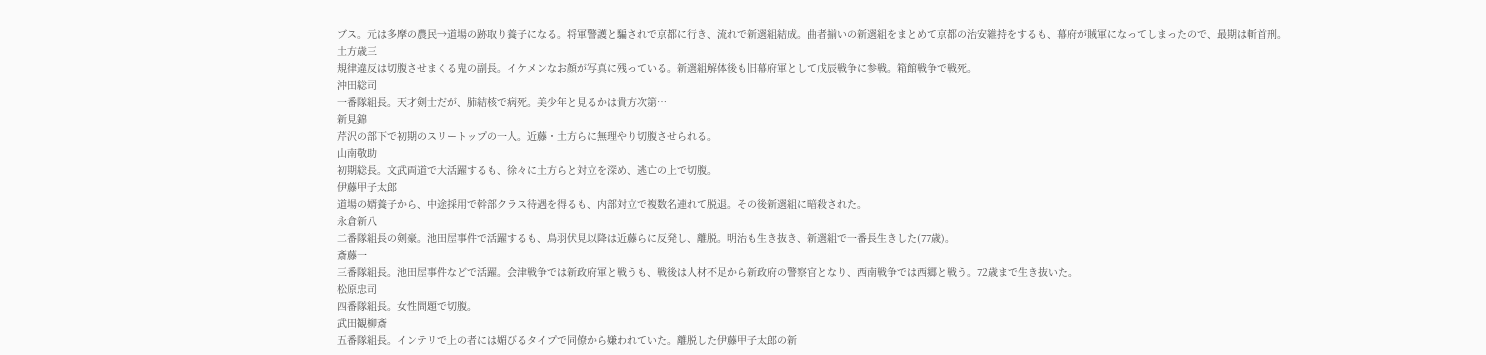ブス。元は多摩の農民→道場の跡取り養子になる。将軍警護と騙されで京都に行き、流れで新選組結成。曲者揃いの新選組をまとめて京都の治安維持をするも、幕府が賊軍になってしまったので、最期は斬首刑。
土方歳三
規律違反は切腹させまくる鬼の副長。イケメンなお顔が写真に残っている。新選組解体後も旧幕府軍として戊辰戦争に参戦。箱館戦争で戦死。
沖田総司
一番隊組長。天才剣士だが、肺結核で病死。美少年と見るかは貴方次第…
新見錦
芹沢の部下で初期のスリートップの一人。近藤・土方らに無理やり切腹させられる。
山南敬助
初期総長。文武両道で大活躍するも、徐々に土方らと対立を深め、逃亡の上で切腹。
伊藤甲子太郎
道場の婿養子から、中途採用で幹部クラス待遇を得るも、内部対立で複数名連れて脱退。その後新選組に暗殺された。
永倉新八
二番隊組長の剣豪。池田屋事件で活躍するも、鳥羽伏見以降は近藤らに反発し、離脱。明治も生き抜き、新選組で一番長生きした(77歳)。
斎藤一
三番隊組長。池田屋事件などで活躍。会津戦争では新政府軍と戦うも、戦後は人材不足から新政府の警察官となり、西南戦争では西郷と戦う。72歳まで生き抜いた。
松原忠司
四番隊組長。女性問題で切腹。
武田観柳斎
五番隊組長。インテリで上の者には媚びるタイプで同僚から嫌われていた。離脱した伊藤甲子太郎の新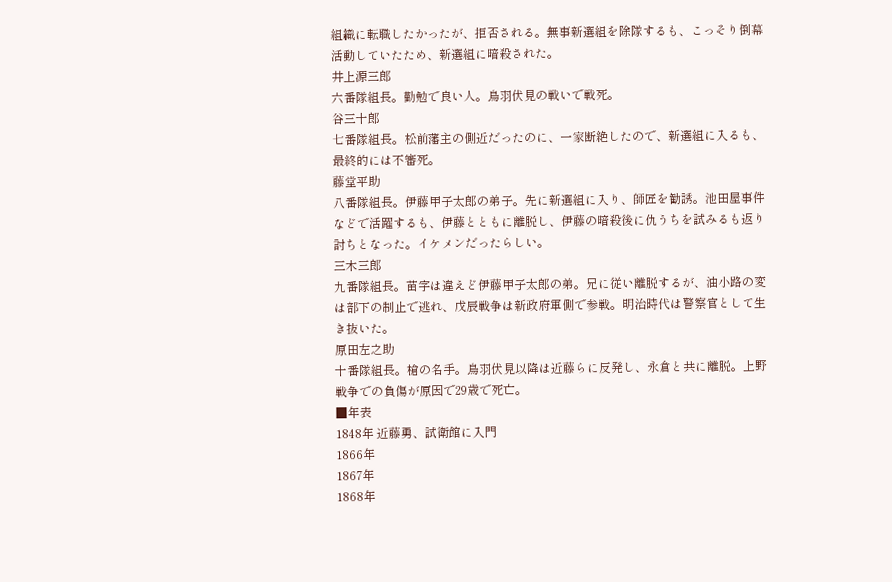組織に転職したかったが、拒否される。無事新選組を除隊するも、こっそり倒幕活動していたため、新選組に暗殺された。
井上源三郎
六番隊組長。勤勉で良い人。鳥羽伏見の戦いで戦死。
谷三十郎
七番隊組長。松前藩主の側近だったのに、一家断絶したので、新選組に入るも、最終的には不審死。
藤堂平助
八番隊組長。伊藤甲子太郎の弟子。先に新選組に入り、師匠を勧誘。池田屋事件などで活躍するも、伊藤とともに離脱し、伊藤の暗殺後に仇うちを試みるも返り討ちとなった。イケメンだったらしい。
三木三郎
九番隊組長。苗字は違えど伊藤甲子太郎の弟。兄に従い離脱するが、油小路の変は部下の制止で逃れ、戊辰戦争は新政府軍側で参戦。明治時代は警察官として生き抜いた。
原田左之助
十番隊組長。槍の名手。鳥羽伏見以降は近藤らに反発し、永倉と共に離脱。上野戦争での負傷が原因で29歳で死亡。
■年表
1848年 近藤勇、試衛館に入門
1866年
1867年
1868年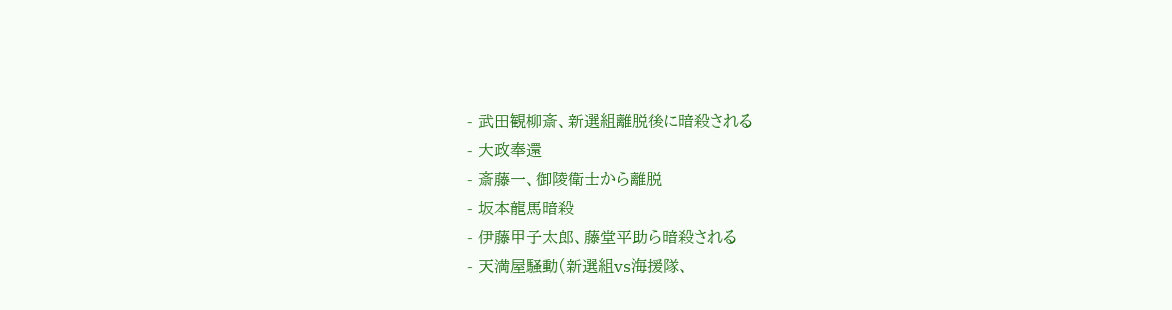- 武田観柳斎、新選組離脱後に暗殺される
- 大政奉還
- 斎藤一、御陵衛士から離脱
- 坂本龍馬暗殺
- 伊藤甲子太郎、藤堂平助ら暗殺される
- 天満屋騒動(新選組vs海援隊、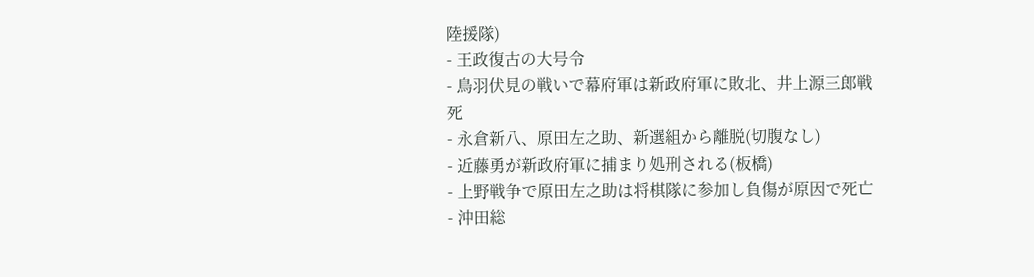陸援隊)
- 王政復古の大号令
- 鳥羽伏見の戦いで幕府軍は新政府軍に敗北、井上源三郎戦死
- 永倉新八、原田左之助、新選組から離脱(切腹なし)
- 近藤勇が新政府軍に捕まり処刑される(板橋)
- 上野戦争で原田左之助は将棋隊に参加し負傷が原因で死亡
- 沖田総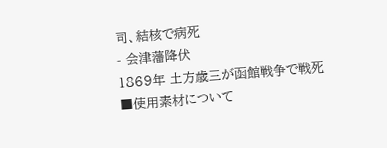司、結核で病死
- 会津藩降伏
1869年 土方歳三が函館戦争で戦死
■使用素材について